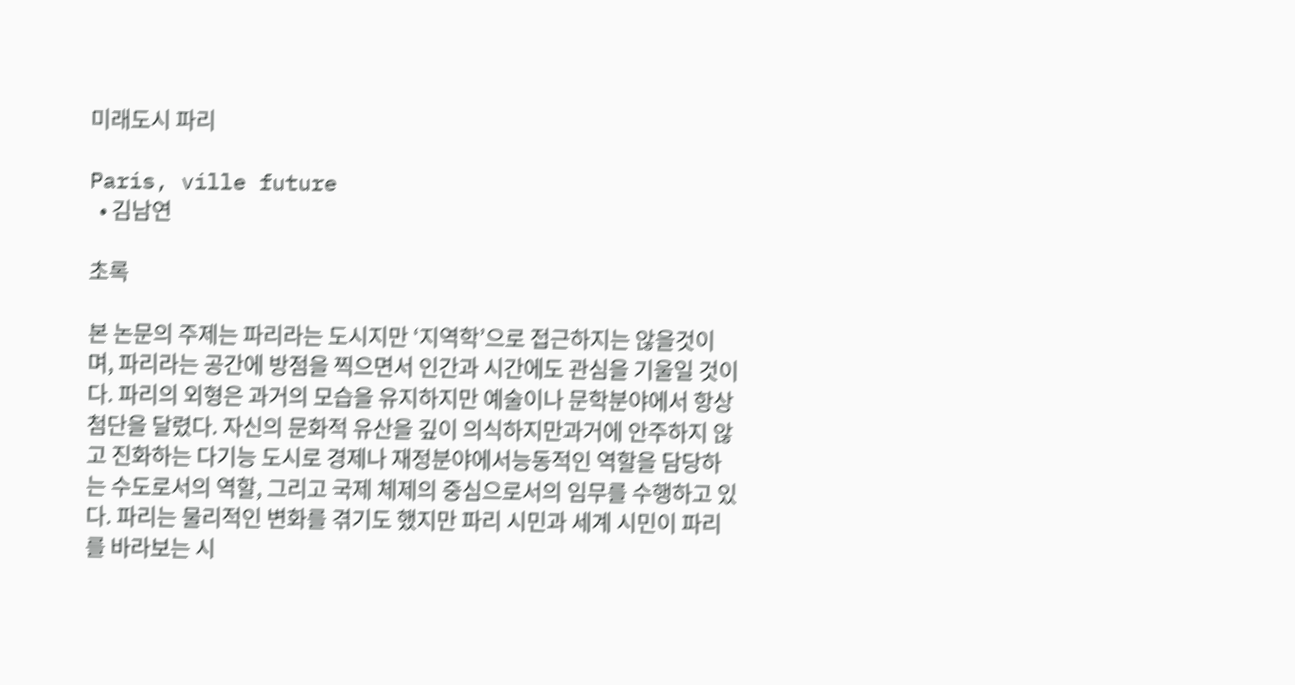미래도시 파리

Paris, ville future
  • 김남연

초록

본 논문의 주제는 파리라는 도시지만 ‘지역학’으로 접근하지는 않을것이며, 파리라는 공간에 방점을 찍으면서 인간과 시간에도 관심을 기울일 것이다. 파리의 외형은 과거의 모습을 유지하지만 예술이나 문학분야에서 항상 첨단을 달렸다. 자신의 문화적 유산을 깊이 의식하지만과거에 안주하지 않고 진화하는 다기능 도시로 경제나 재정분야에서능동적인 역할을 담당하는 수도로서의 역할, 그리고 국제 체제의 중심으로서의 임무를 수행하고 있다. 파리는 물리적인 변화를 겪기도 했지만 파리 시민과 세계 시민이 파리를 바라보는 시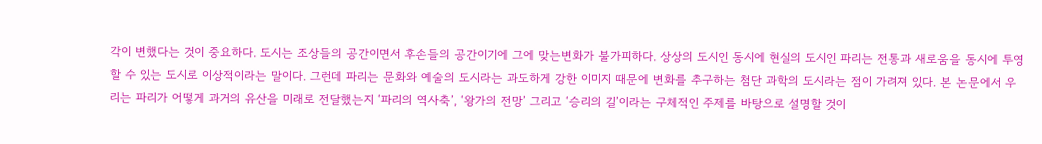각이 변했다는 것이 중요하다. 도시는 조상들의 공간이면서 후손들의 공간이기에 그에 맞는변화가 불가피하다. 상상의 도시인 동시에 현실의 도시인 파리는 전통과 새로움을 동시에 투영할 수 있는 도시로 이상적이라는 말이다. 그런데 파리는 문화와 예술의 도시라는 과도하게 강한 이미지 때문에 변화를 추구하는 첨단 과학의 도시라는 점이 가려져 있다. 본 논문에서 우리는 파리가 어떻게 과거의 유산을 미래로 전달했는지 ‘파리의 역사축’, ‘왕가의 전망’ 그리고 ‘승리의 길’이라는 구체적인 주제를 바탕으로 설명할 것이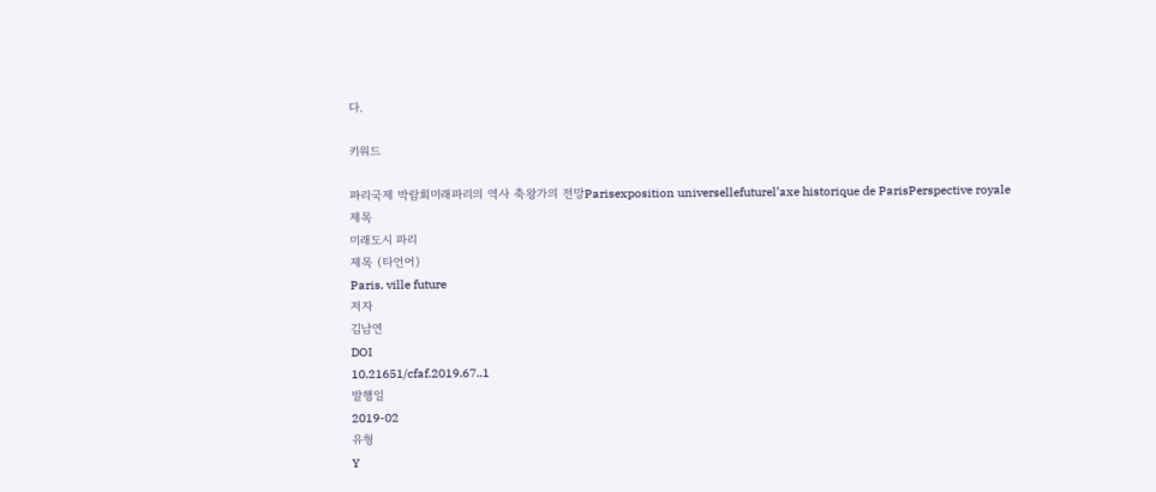다.

키워드

파리국제 박람회미래파리의 역사 축왕가의 전망Parisexposition universellefuturel’axe historique de ParisPerspective royale
제목
미래도시 파리
제목 (타언어)
Paris, ville future
저자
김남연
DOI
10.21651/cfaf.2019.67..1
발행일
2019-02
유형
Y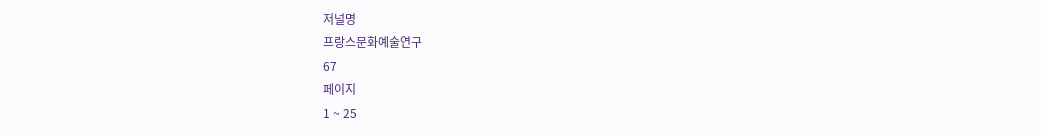저널명
프랑스문화예술연구
67
페이지
1 ~ 25